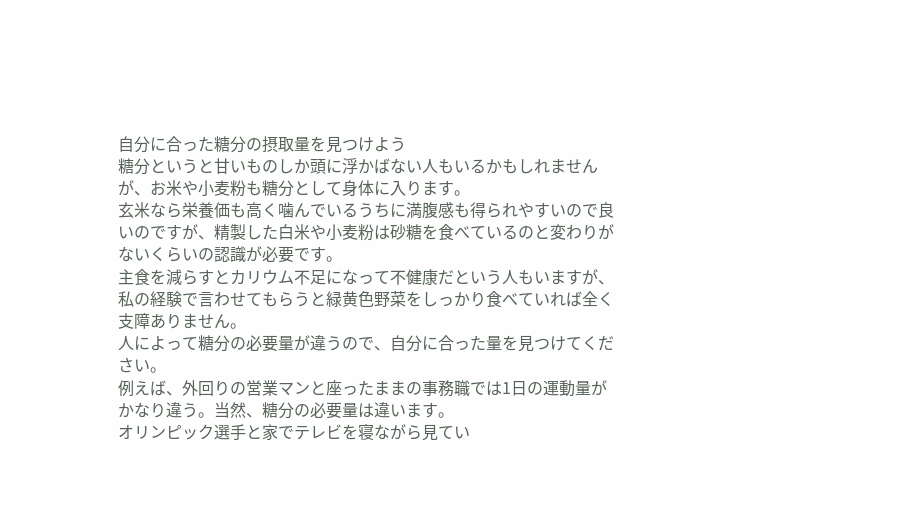自分に合った糖分の摂取量を見つけよう
糖分というと甘いものしか頭に浮かばない人もいるかもしれませんが、お米や小麦粉も糖分として身体に入ります。
玄米なら栄養価も高く噛んでいるうちに満腹感も得られやすいので良いのですが、精製した白米や小麦粉は砂糖を食べているのと変わりがないくらいの認識が必要です。
主食を減らすとカリウム不足になって不健康だという人もいますが、私の経験で言わせてもらうと緑黄色野菜をしっかり食べていれば全く支障ありません。
人によって糖分の必要量が違うので、自分に合った量を見つけてください。
例えば、外回りの営業マンと座ったままの事務職では1日の運動量がかなり違う。当然、糖分の必要量は違います。
オリンピック選手と家でテレビを寝ながら見てい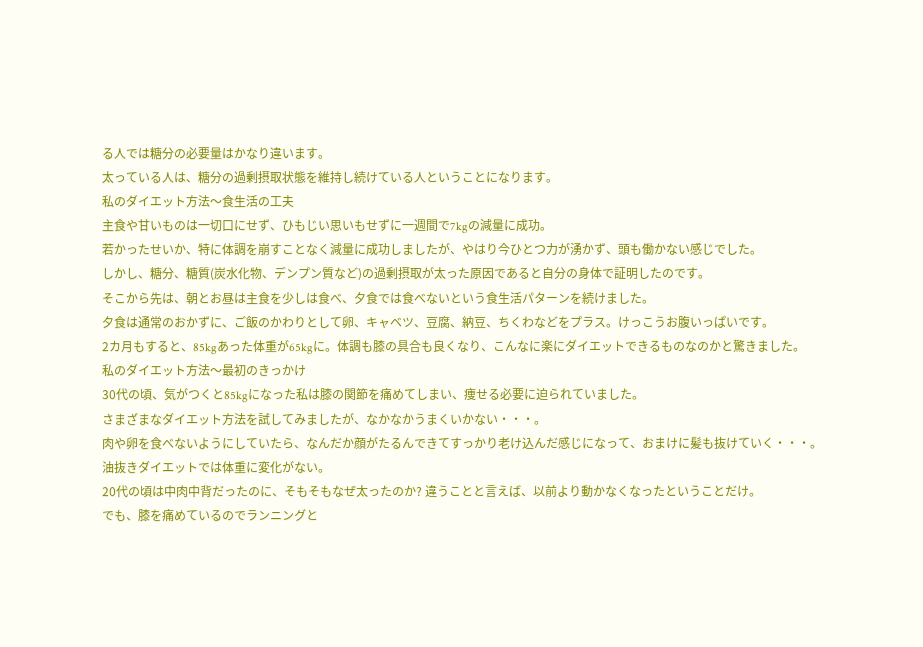る人では糖分の必要量はかなり違います。
太っている人は、糖分の過剰摂取状態を維持し続けている人ということになります。
私のダイエット方法〜食生活の工夫
主食や甘いものは一切口にせず、ひもじい思いもせずに一週間で7kgの減量に成功。
若かったせいか、特に体調を崩すことなく減量に成功しましたが、やはり今ひとつ力が湧かず、頭も働かない感じでした。
しかし、糖分、糖質(炭水化物、デンプン質など)の過剰摂取が太った原因であると自分の身体で証明したのです。
そこから先は、朝とお昼は主食を少しは食べ、夕食では食べないという食生活パターンを続けました。
夕食は通常のおかずに、ご飯のかわりとして卵、キャベツ、豆腐、納豆、ちくわなどをプラス。けっこうお腹いっぱいです。
2カ月もすると、85kgあった体重が65kgに。体調も膝の具合も良くなり、こんなに楽にダイエットできるものなのかと驚きました。
私のダイエット方法〜最初のきっかけ
30代の頃、気がつくと85kgになった私は膝の関節を痛めてしまい、痩せる必要に迫られていました。
さまざまなダイエット方法を試してみましたが、なかなかうまくいかない・・・。
肉や卵を食べないようにしていたら、なんだか顔がたるんできてすっかり老け込んだ感じになって、おまけに髪も抜けていく・・・。
油抜きダイエットでは体重に変化がない。
20代の頃は中肉中背だったのに、そもそもなぜ太ったのか? 違うことと言えば、以前より動かなくなったということだけ。
でも、膝を痛めているのでランニングと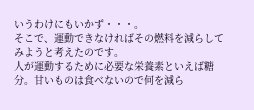いうわけにもいかず・・・。
そこで、運動できなければその燃料を減らしてみようと考えたのです。
人が運動するために必要な栄養素といえば糖分。甘いものは食べないので何を減ら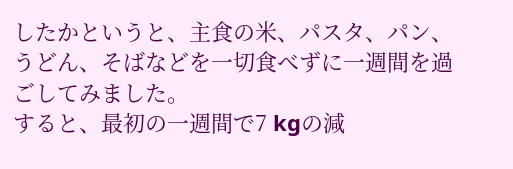したかというと、主食の米、パスタ、パン、うどん、そばなどを一切食べずに一週間を過ごしてみました。
すると、最初の一週間で7 kgの減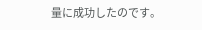量に成功したのです。